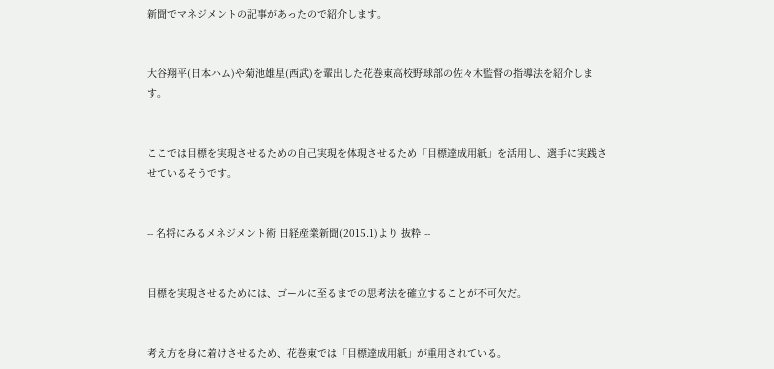新聞でマネジメントの記事があったので紹介します。


大谷翔平(日本ハム)や菊池雄星(西武)を輩出した花巻東高校野球部の佐々木監督の指導法を紹介します。


ここでは目標を実現させるための自己実現を体現させるため「目標達成用紙」を活用し、選手に実践させているそうです。


-- 名将にみるメネジメント術 日経産業新聞(2015.1)より 抜粋 --


目標を実現させるためには、ゴールに至るまでの思考法を確立することが不可欠だ。


考え方を身に着けさせるため、花巻東では「目標達成用紙」が重用されている。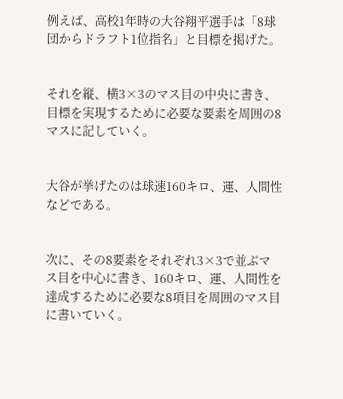例えば、高校1年時の大谷翔平選手は「8球団からドラフト1位指名」と目標を掲げた。


それを縦、横3×3のマス目の中央に書き、目標を実現するために必要な要素を周囲の8マスに記していく。


大谷が挙げたのは球速160キロ、運、人間性などである。


次に、その8要素をそれぞれ3×3で並ぶマス目を中心に書き、160キロ、運、人間性を達成するために必要な8項目を周囲のマス目に書いていく。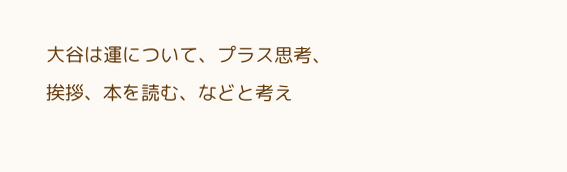大谷は運について、プラス思考、挨拶、本を読む、などと考え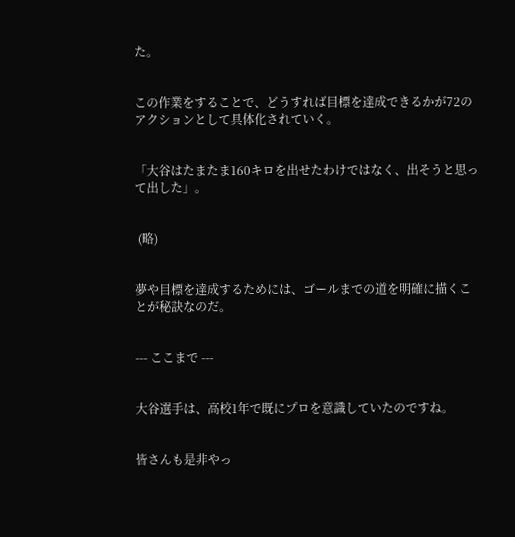た。


この作業をすることで、どうすれば目標を達成できるかが72のアクションとして具体化されていく。


「大谷はたまたま160キロを出せたわけではなく、出そうと思って出した」。


 (略)


夢や目標を達成するためには、ゴールまでの道を明確に描くことが秘訣なのだ。


--- ここまで ---


大谷選手は、高校1年で既にプロを意識していたのですね。


皆さんも是非やっ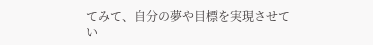てみて、自分の夢や目標を実現させてい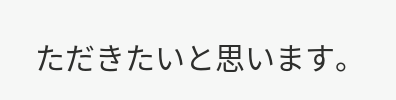ただきたいと思います。